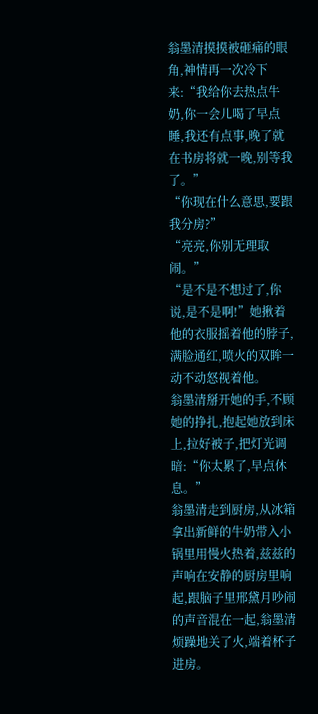翁墨清摸摸被砸痛的眼角,神情再一次冷下来:“我给你去热点牛奶,你一会儿喝了早点睡,我还有点事,晚了就在书房将就一晚,别等我了。”
“你现在什么意思,要跟我分房?”
“亮亮,你别无理取闹。”
“是不是不想过了,你说,是不是啊!”她揪着他的衣服摇着他的脖子,满脸通红,喷火的双眸一动不动怒视着他。
翁墨清掰开她的手,不顾她的挣扎,抱起她放到床上,拉好被子,把灯光调暗:“你太累了,早点休息。”
翁墨清走到厨房,从冰箱拿出新鲜的牛奶带入小锅里用慢火热着,兹兹的声响在安静的厨房里响起,跟脑子里邢黛月吵闹的声音混在一起,翁墨清烦躁地关了火,端着杯子进房。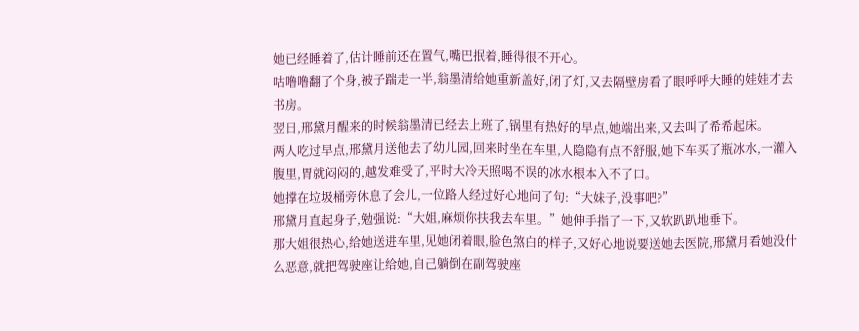她已经睡着了,估计睡前还在置气,嘴巴抿着,睡得很不开心。
咕噜噜翻了个身,被子踹走一半,翁墨清给她重新盖好,闭了灯,又去隔壁房看了眼呼呼大睡的娃娃才去书房。
翌日,邢黛月醒来的时候翁墨清已经去上班了,锅里有热好的早点,她端出来,又去叫了希希起床。
两人吃过早点,邢黛月送他去了幼儿园,回来时坐在车里,人隐隐有点不舒服,她下车买了瓶冰水,一灌入腹里,胃就闷闷的,越发难受了,平时大冷天照喝不误的冰水根本入不了口。
她撑在垃圾桶旁休息了会儿,一位路人经过好心地问了句:“大妹子,没事吧?”
邢黛月直起身子,勉强说:“大姐,麻烦你扶我去车里。”她伸手指了一下,又软趴趴地垂下。
那大姐很热心,给她送进车里,见她闭着眼,脸色煞白的样子,又好心地说要送她去医院,邢黛月看她没什么恶意,就把驾驶座让给她,自己躺倒在副驾驶座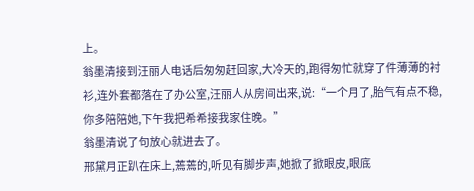上。
翁墨清接到汪丽人电话后匆匆赶回家,大冷天的,跑得匆忙就穿了件薄薄的衬衫,连外套都落在了办公室,汪丽人从房间出来,说:“一个月了,胎气有点不稳,你多陪陪她,下午我把希希接我家住晚。”
翁墨清说了句放心就进去了。
邢黛月正趴在床上,蔫蔫的,听见有脚步声,她掀了掀眼皮,眼底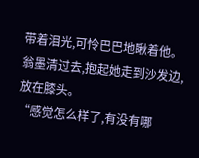带着泪光,可怜巴巴地瞅着他。
翁墨清过去,抱起她走到沙发边,放在膝头。
“感觉怎么样了,有没有哪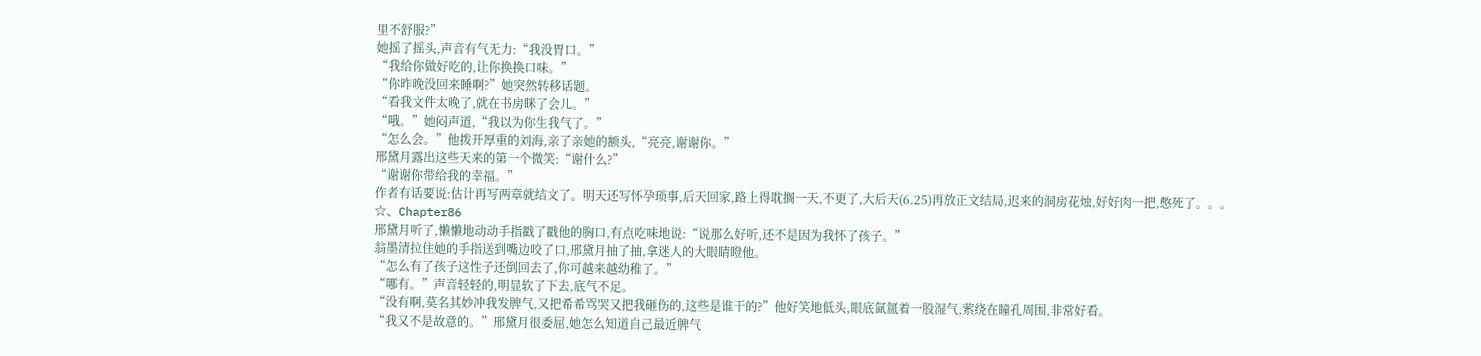里不舒服?”
她摇了摇头,声音有气无力:“我没胃口。”
“我给你做好吃的,让你换换口味。”
“你昨晚没回来睡啊?”她突然转移话题。
“看我文件太晚了,就在书房眯了会儿。”
“哦。”她闷声道,“我以为你生我气了。”
“怎么会。”他拨开厚重的刘海,亲了亲她的额头,“亮亮,谢谢你。”
邢黛月露出这些天来的第一个微笑:“谢什么?”
“谢谢你带给我的幸福。”
作者有话要说:估计再写两章就结文了。明天还写怀孕琐事,后天回家,路上得耽搁一天,不更了,大后天(6.25)再放正文结局,迟来的洞房花烛,好好肉一把,憋死了。。。
☆、Chapter86
邢黛月听了,懒懒地动动手指戳了戳他的胸口,有点吃味地说:“说那么好听,还不是因为我怀了孩子。”
翁墨清拉住她的手指送到嘴边咬了口,邢黛月抽了抽,拿迷人的大眼睛瞪他。
“怎么有了孩子这性子还倒回去了,你可越来越幼稚了。”
“哪有。”声音轻轻的,明显软了下去,底气不足。
“没有啊,莫名其妙冲我发脾气,又把希希骂哭又把我砸伤的,这些是谁干的?”他好笑地低头,眼底氤氲着一股湿气,萦绕在瞳孔周围,非常好看。
“我又不是故意的。”邢黛月很委屈,她怎么知道自己最近脾气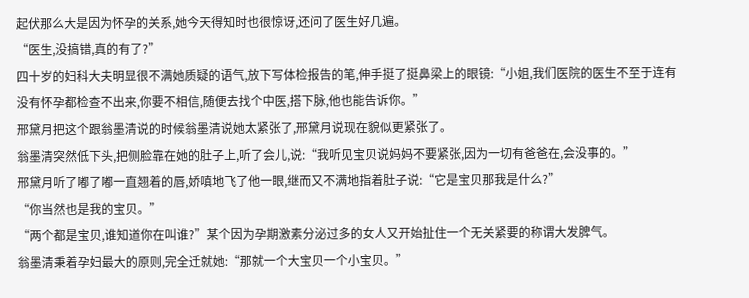起伏那么大是因为怀孕的关系,她今天得知时也很惊讶,还问了医生好几遍。
“医生,没搞错,真的有了?”
四十岁的妇科大夫明显很不满她质疑的语气,放下写体检报告的笔,伸手挺了挺鼻梁上的眼镜:“小姐,我们医院的医生不至于连有没有怀孕都检查不出来,你要不相信,随便去找个中医,搭下脉,他也能告诉你。”
邢黛月把这个跟翁墨清说的时候翁墨清说她太紧张了,邢黛月说现在貌似更紧张了。
翁墨清突然低下头,把侧脸靠在她的肚子上,听了会儿,说:“我听见宝贝说妈妈不要紧张,因为一切有爸爸在,会没事的。”
邢黛月听了嘟了嘟一直翘着的唇,娇嗔地飞了他一眼,继而又不满地指着肚子说:“它是宝贝那我是什么?”
“你当然也是我的宝贝。”
“两个都是宝贝,谁知道你在叫谁?”某个因为孕期激素分泌过多的女人又开始扯住一个无关紧要的称谓大发脾气。
翁墨清秉着孕妇最大的原则,完全迁就她:“那就一个大宝贝一个小宝贝。”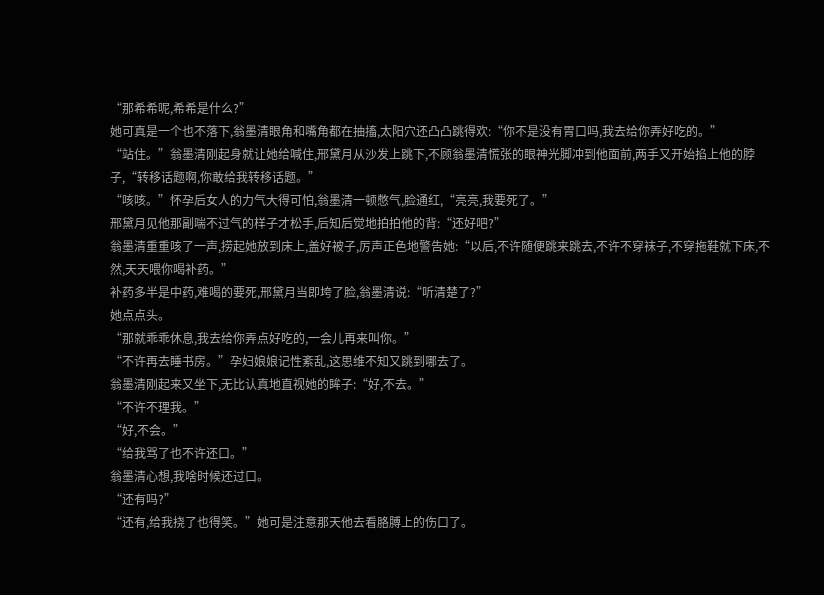“那希希呢,希希是什么?”
她可真是一个也不落下,翁墨清眼角和嘴角都在抽搐,太阳穴还凸凸跳得欢:“你不是没有胃口吗,我去给你弄好吃的。”
“站住。”翁墨清刚起身就让她给喊住,邢黛月从沙发上跳下,不顾翁墨清慌张的眼神光脚冲到他面前,两手又开始掐上他的脖子,“转移话题啊,你敢给我转移话题。”
“咳咳。”怀孕后女人的力气大得可怕,翁墨清一顿憋气,脸通红,“亮亮,我要死了。”
邢黛月见他那副喘不过气的样子才松手,后知后觉地拍拍他的背:“还好吧?”
翁墨清重重咳了一声,捞起她放到床上,盖好被子,厉声正色地警告她:“以后,不许随便跳来跳去,不许不穿袜子,不穿拖鞋就下床,不然,天天喂你喝补药。”
补药多半是中药,难喝的要死,邢黛月当即垮了脸,翁墨清说:“听清楚了?”
她点点头。
“那就乖乖休息,我去给你弄点好吃的,一会儿再来叫你。”
“不许再去睡书房。”孕妇娘娘记性紊乱,这思维不知又跳到哪去了。
翁墨清刚起来又坐下,无比认真地直视她的眸子:“好,不去。”
“不许不理我。”
“好,不会。”
“给我骂了也不许还口。”
翁墨清心想,我啥时候还过口。
“还有吗?”
“还有,给我挠了也得笑。”她可是注意那天他去看胳膊上的伤口了。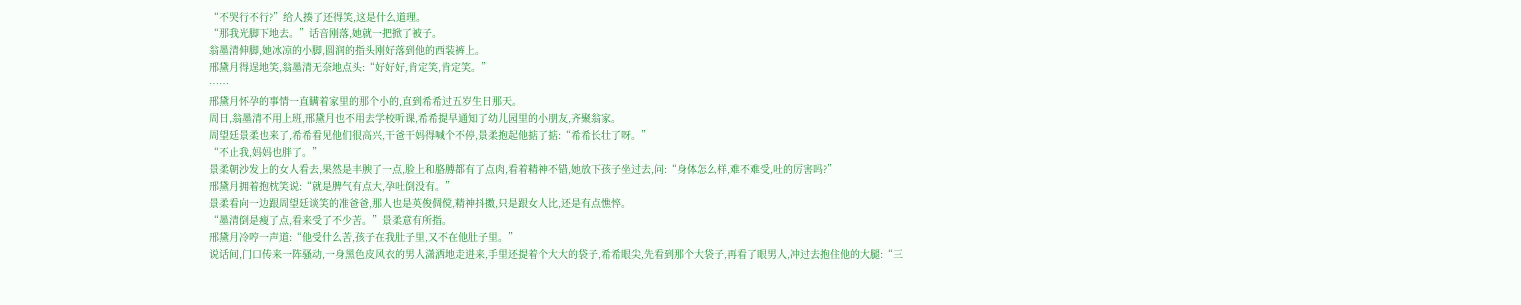“不哭行不行?”给人揍了还得笑,这是什么道理。
“那我光脚下地去。”话音刚落,她就一把掀了被子。
翁墨清伸脚,她冰凉的小脚,圆润的指头刚好落到他的西装裤上。
邢黛月得逞地笑,翁墨清无奈地点头:“好好好,肯定笑,肯定笑。”
……
邢黛月怀孕的事情一直瞒着家里的那个小的,直到希希过五岁生日那天。
周日,翁墨清不用上班,邢黛月也不用去学校听课,希希提早通知了幼儿园里的小朋友,齐聚翁家。
周望廷景柔也来了,希希看见他们很高兴,干爸干妈得喊个不停,景柔抱起他掂了掂:“希希长壮了呀。”
“不止我,妈妈也胖了。”
景柔朝沙发上的女人看去,果然是丰腴了一点,脸上和胳膊都有了点肉,看着精神不错,她放下孩子坐过去,问:“身体怎么样,难不难受,吐的厉害吗?”
邢黛月拥着抱枕笑说:“就是脾气有点大,孕吐倒没有。”
景柔看向一边跟周望廷谈笑的准爸爸,那人也是英俊倜傥,精神抖擞,只是跟女人比,还是有点憔悴。
“墨清倒是瘦了点,看来受了不少苦。”景柔意有所指。
邢黛月冷哼一声道:“他受什么苦,孩子在我肚子里,又不在他肚子里。”
说话间,门口传来一阵骚动,一身黑色皮风衣的男人潇洒地走进来,手里还提着个大大的袋子,希希眼尖,先看到那个大袋子,再看了眼男人,冲过去抱住他的大腿:“三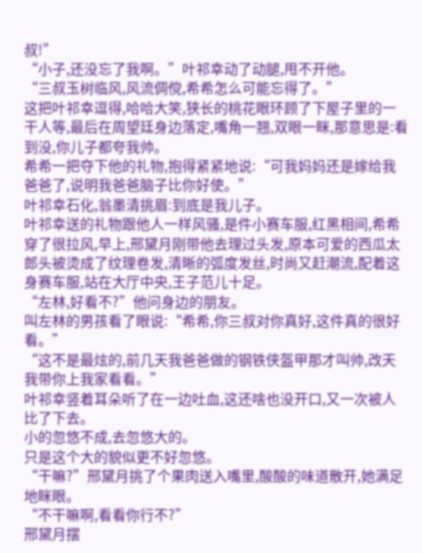叔!”
“小子,还没忘了我啊。”叶祁幸动了动腿,甩不开他。
“三叔玉树临风,风流倜傥,希希怎么可能忘得了。”
这把叶祁幸逗得,哈哈大笑,狭长的桃花眼环顾了下屋子里的一干人等,最后在周望廷身边落定,嘴角一翘,双眼一眯,那意思是:看到没,你儿子都夸我帅。
希希一把夺下他的礼物,抱得紧紧地说:“可我妈妈还是嫁给我爸爸了,说明我爸爸脑子比你好使。”
叶祁幸石化,翁墨清挑眉:到底是我儿子。
叶祁幸送的礼物跟他人一样风骚,是件小赛车服,红黑相间,希希穿了很拉风,早上,邢黛月刚带他去理过头发,原本可爱的西瓜太郎头被烫成了纹理卷发,清晰的弧度发丝,时尚又赶潮流,配着这身赛车服,站在大厅中央,王子范儿十足。
“左林,好看不?”他问身边的朋友。
叫左林的男孩看了眼说:“希希,你三叔对你真好,这件真的很好看。”
“这不是最炫的,前几天我爸爸做的钢铁侠盔甲那才叫帅,改天我带你上我家看看。”
叶祁幸竖着耳朵听了在一边吐血,这还啥也没开口,又一次被人比了下去。
小的忽悠不成,去忽悠大的。
只是这个大的貌似更不好忽悠。
“干嘛?”邢黛月挑了个果肉送入嘴里,酸酸的味道散开,她满足地眯眼。
“不干嘛啊,看看你行不?”
邢黛月摆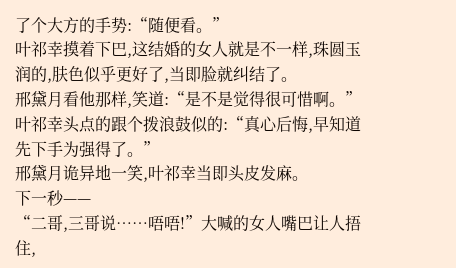了个大方的手势:“随便看。”
叶祁幸摸着下巴,这结婚的女人就是不一样,珠圆玉润的,肤色似乎更好了,当即脸就纠结了。
邢黛月看他那样,笑道:“是不是觉得很可惜啊。”
叶祁幸头点的跟个拨浪鼓似的:“真心后悔,早知道先下手为强得了。”
邢黛月诡异地一笑,叶祁幸当即头皮发麻。
下一秒——
“二哥,三哥说……唔唔!”大喊的女人嘴巴让人捂住,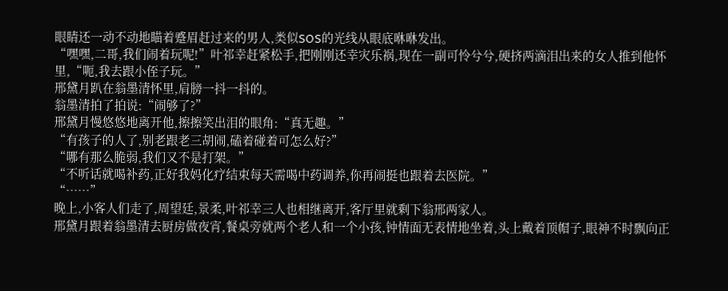眼睛还一动不动地瞄着蹙眉赶过来的男人,类似SOS的光线从眼底咻咻发出。
“嘿嘿,二哥,我们闹着玩呢!”叶祁幸赶紧松手,把刚刚还幸灾乐祸,现在一副可怜兮兮,硬挤两滴泪出来的女人推到他怀里,“呃,我去跟小侄子玩。”
邢黛月趴在翁墨清怀里,肩膀一抖一抖的。
翁墨清拍了拍说:“闹够了?”
邢黛月慢悠悠地离开他,擦擦笑出泪的眼角:“真无趣。”
“有孩子的人了,别老跟老三胡闹,磕着碰着可怎么好?”
“哪有那么脆弱,我们又不是打架。”
“不听话就喝补药,正好我妈化疗结束每天需喝中药调养,你再闹挺也跟着去医院。”
“……”
晚上,小客人们走了,周望廷,景柔,叶祁幸三人也相继离开,客厅里就剩下翁邢两家人。
邢黛月跟着翁墨清去厨房做夜宵,餐桌旁就两个老人和一个小孩,钟情面无表情地坐着,头上戴着顶帽子,眼神不时飘向正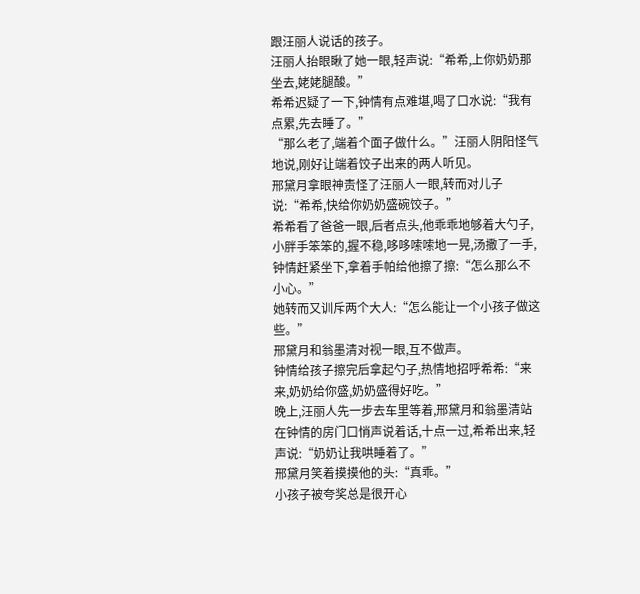跟汪丽人说话的孩子。
汪丽人抬眼瞅了她一眼,轻声说:“希希,上你奶奶那坐去,姥姥腿酸。”
希希迟疑了一下,钟情有点难堪,喝了口水说:“我有点累,先去睡了。”
“那么老了,端着个面子做什么。”汪丽人阴阳怪气地说,刚好让端着饺子出来的两人听见。
邢黛月拿眼神责怪了汪丽人一眼,转而对儿子说:“希希,快给你奶奶盛碗饺子。”
希希看了爸爸一眼,后者点头,他乖乖地够着大勺子,小胖手笨笨的,握不稳,哆哆嗦嗦地一晃,汤撒了一手,钟情赶紧坐下,拿着手帕给他擦了擦:“怎么那么不小心。”
她转而又训斥两个大人:“怎么能让一个小孩子做这些。”
邢黛月和翁墨清对视一眼,互不做声。
钟情给孩子擦完后拿起勺子,热情地招呼希希:“来来,奶奶给你盛,奶奶盛得好吃。”
晚上,汪丽人先一步去车里等着,邢黛月和翁墨清站在钟情的房门口悄声说着话,十点一过,希希出来,轻声说:“奶奶让我哄睡着了。”
邢黛月笑着摸摸他的头:“真乖。”
小孩子被夸奖总是很开心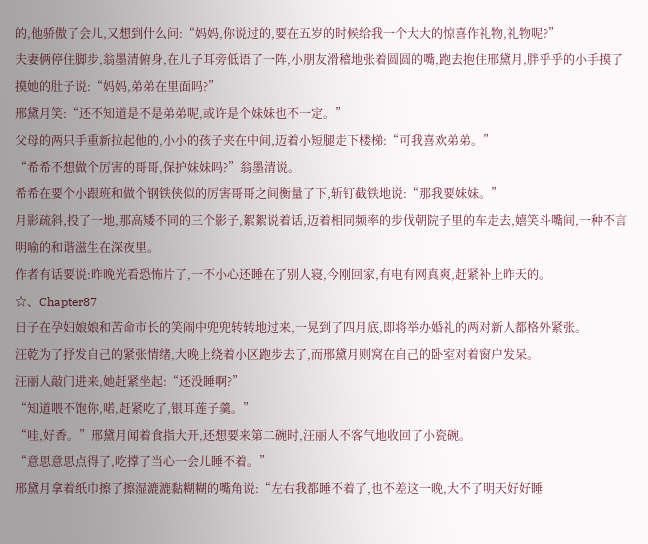的,他骄傲了会儿,又想到什么问:“妈妈,你说过的,要在五岁的时候给我一个大大的惊喜作礼物,礼物呢?”
夫妻俩停住脚步,翁墨清俯身,在儿子耳旁低语了一阵,小朋友滑稽地张着圆圆的嘴,跑去抱住邢黛月,胖乎乎的小手摸了摸她的肚子说:“妈妈,弟弟在里面吗?”
邢黛月笑:“还不知道是不是弟弟呢,或许是个妹妹也不一定。”
父母的两只手重新拉起他的,小小的孩子夹在中间,迈着小短腿走下楼梯:“可我喜欢弟弟。”
“希希不想做个厉害的哥哥,保护妹妹吗?”翁墨清说。
希希在要个小跟班和做个钢铁侠似的厉害哥哥之间衡量了下,斩钉截铁地说:“那我要妹妹。”
月影疏斜,投了一地,那高矮不同的三个影子,絮絮说着话,迈着相同频率的步伐朝院子里的车走去,嬉笑斗嘴间,一种不言明喻的和谐滋生在深夜里。
作者有话要说:昨晚光看恐怖片了,一不小心还睡在了别人寝,今刚回家,有电有网真爽,赶紧补上昨天的。
☆、Chapter87
日子在孕妇娘娘和苦命市长的笑闹中兜兜转转地过来,一晃到了四月底,即将举办婚礼的两对新人都格外紧张。
汪乾为了抒发自己的紧张情绪,大晚上绕着小区跑步去了,而邢黛月则窝在自己的卧室对着窗户发呆。
汪丽人敲门进来,她赶紧坐起:“还没睡啊?”
“知道喂不饱你,喏,赶紧吃了,银耳莲子羹。”
“哇,好香。”邢黛月闻着食指大开,还想要来第二碗时,汪丽人不客气地收回了小瓷碗。
“意思意思点得了,吃撑了当心一会儿睡不着。”
邢黛月拿着纸巾擦了擦湿漉漉黏糊糊的嘴角说:“左右我都睡不着了,也不差这一晚,大不了明天好好睡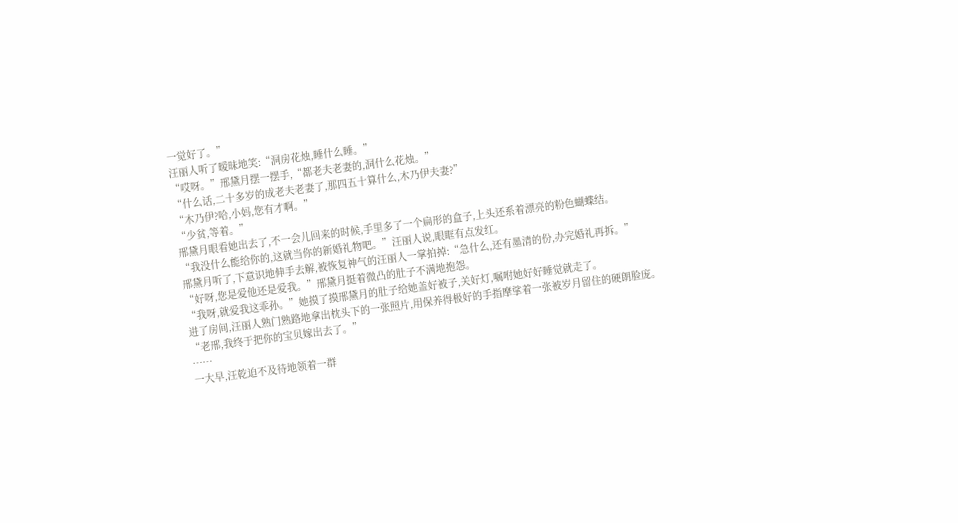一觉好了。”
汪丽人听了暧昧地笑:“洞房花烛,睡什么睡。”
“哎呀。”邢黛月摆一摆手,“都老夫老妻的,洞什么花烛。”
“什么话,二十多岁的成老夫老妻了,那四五十算什么,木乃伊夫妻?”
“木乃伊?哈,小妈,您有才啊。”
“少贫,等着。”
邢黛月眼看她出去了,不一会儿回来的时候,手里多了一个扁形的盒子,上头还系着漂亮的粉色蝴蝶结。
“我没什么能给你的,这就当你的新婚礼物吧。”汪丽人说,眼眶有点发红。
邢黛月听了,下意识地伸手去解,被恢复神气的汪丽人一掌拍掉:“急什么,还有墨清的份,办完婚礼再拆。”
“好呀,您是爱他还是爱我。”邢黛月挺着微凸的肚子不满地抱怨。
“我呀,就爱我这乖孙。”她摸了摸邢黛月的肚子给她盖好被子,关好灯,嘱咐她好好睡觉就走了。
进了房间,汪丽人熟门熟路地拿出枕头下的一张照片,用保养得极好的手指摩挲着一张被岁月留住的硬朗脸庞。
“老邢,我终于把你的宝贝嫁出去了。”
……
一大早,汪乾迫不及待地领着一群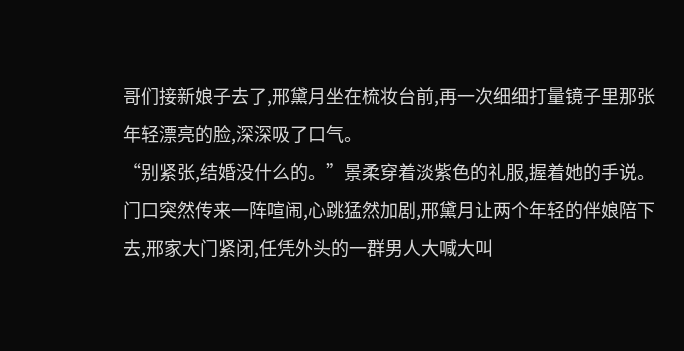哥们接新娘子去了,邢黛月坐在梳妆台前,再一次细细打量镜子里那张年轻漂亮的脸,深深吸了口气。
“别紧张,结婚没什么的。”景柔穿着淡紫色的礼服,握着她的手说。
门口突然传来一阵喧闹,心跳猛然加剧,邢黛月让两个年轻的伴娘陪下去,邢家大门紧闭,任凭外头的一群男人大喊大叫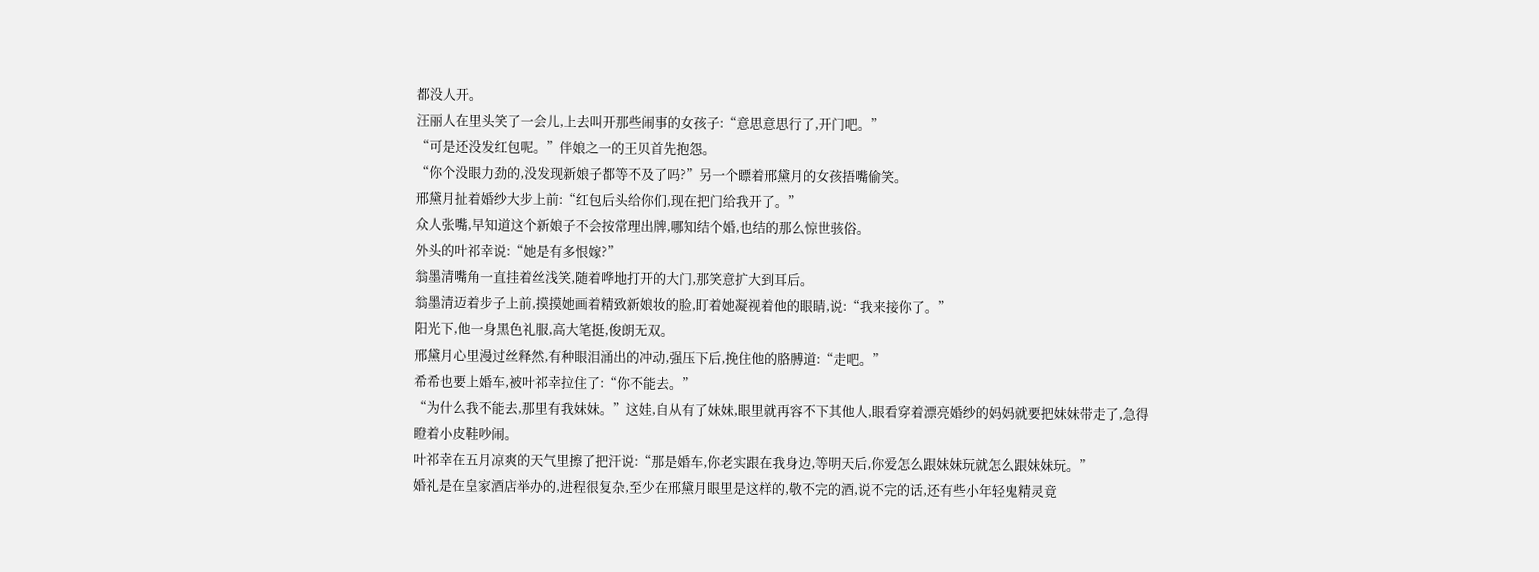都没人开。
汪丽人在里头笑了一会儿,上去叫开那些闹事的女孩子:“意思意思行了,开门吧。”
“可是还没发红包呢。”伴娘之一的王贝首先抱怨。
“你个没眼力劲的,没发现新娘子都等不及了吗?”另一个瞟着邢黛月的女孩捂嘴偷笑。
邢黛月扯着婚纱大步上前:“红包后头给你们,现在把门给我开了。”
众人张嘴,早知道这个新娘子不会按常理出牌,哪知结个婚,也结的那么惊世骇俗。
外头的叶祁幸说:“她是有多恨嫁?”
翁墨清嘴角一直挂着丝浅笑,随着哗地打开的大门,那笑意扩大到耳后。
翁墨清迈着步子上前,摸摸她画着精致新娘妆的脸,盯着她凝视着他的眼睛,说:“我来接你了。”
阳光下,他一身黑色礼服,高大笔挺,俊朗无双。
邢黛月心里漫过丝释然,有种眼泪涌出的冲动,强压下后,挽住他的胳膊道:“走吧。”
希希也要上婚车,被叶祁幸拉住了:“你不能去。”
“为什么我不能去,那里有我妹妹。”这娃,自从有了妹妹,眼里就再容不下其他人,眼看穿着漂亮婚纱的妈妈就要把妹妹带走了,急得瞪着小皮鞋吵闹。
叶祁幸在五月凉爽的天气里擦了把汗说:“那是婚车,你老实跟在我身边,等明天后,你爱怎么跟妹妹玩就怎么跟妹妹玩。”
婚礼是在皇家酒店举办的,进程很复杂,至少在邢黛月眼里是这样的,敬不完的酒,说不完的话,还有些小年轻鬼精灵竟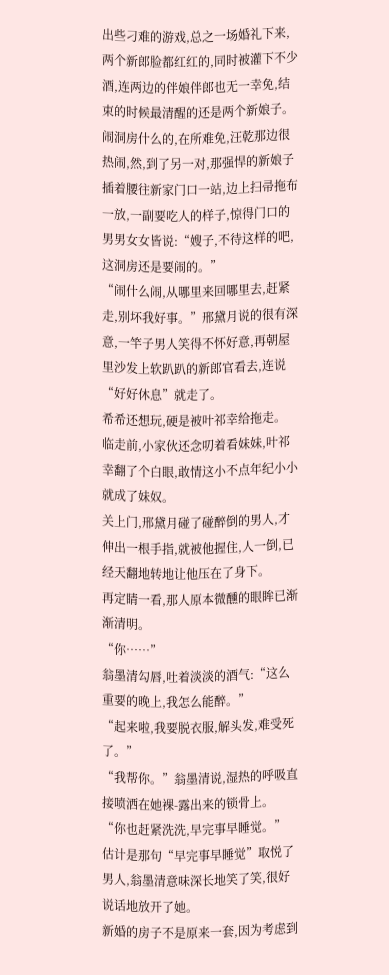出些刁难的游戏,总之一场婚礼下来,两个新郎脸都红红的,同时被灌下不少酒,连两边的伴娘伴郎也无一幸免,结束的时候最清醒的还是两个新娘子。
闹洞房什么的,在所难免,汪乾那边很热闹,然,到了另一对,那强悍的新娘子插着腰往新家门口一站,边上扫帚拖布一放,一副要吃人的样子,惊得门口的男男女女皆说:“嫂子,不待这样的吧,这洞房还是要闹的。”
“闹什么闹,从哪里来回哪里去,赶紧走,别坏我好事。”邢黛月说的很有深意,一竿子男人笑得不怀好意,再朝屋里沙发上软趴趴的新郎官看去,连说“好好休息”就走了。
希希还想玩,硬是被叶祁幸给拖走。
临走前,小家伙还念叨着看妹妹,叶祁幸翻了个白眼,敢情这小不点年纪小小就成了妹奴。
关上门,邢黛月碰了碰醉倒的男人,才伸出一根手指,就被他握住,人一倒,已经天翻地转地让他压在了身下。
再定睛一看,那人原本微醺的眼眸已渐渐清明。
“你……”
翁墨清勾唇,吐着淡淡的酒气:“这么重要的晚上,我怎么能醉。”
“起来啦,我要脱衣服,解头发,难受死了。”
“我帮你。”翁墨清说,湿热的呼吸直接喷洒在她裸-露出来的锁骨上。
“你也赶紧洗洗,早完事早睡觉。”
估计是那句“早完事早睡觉”取悦了男人,翁墨清意味深长地笑了笑,很好说话地放开了她。
新婚的房子不是原来一套,因为考虑到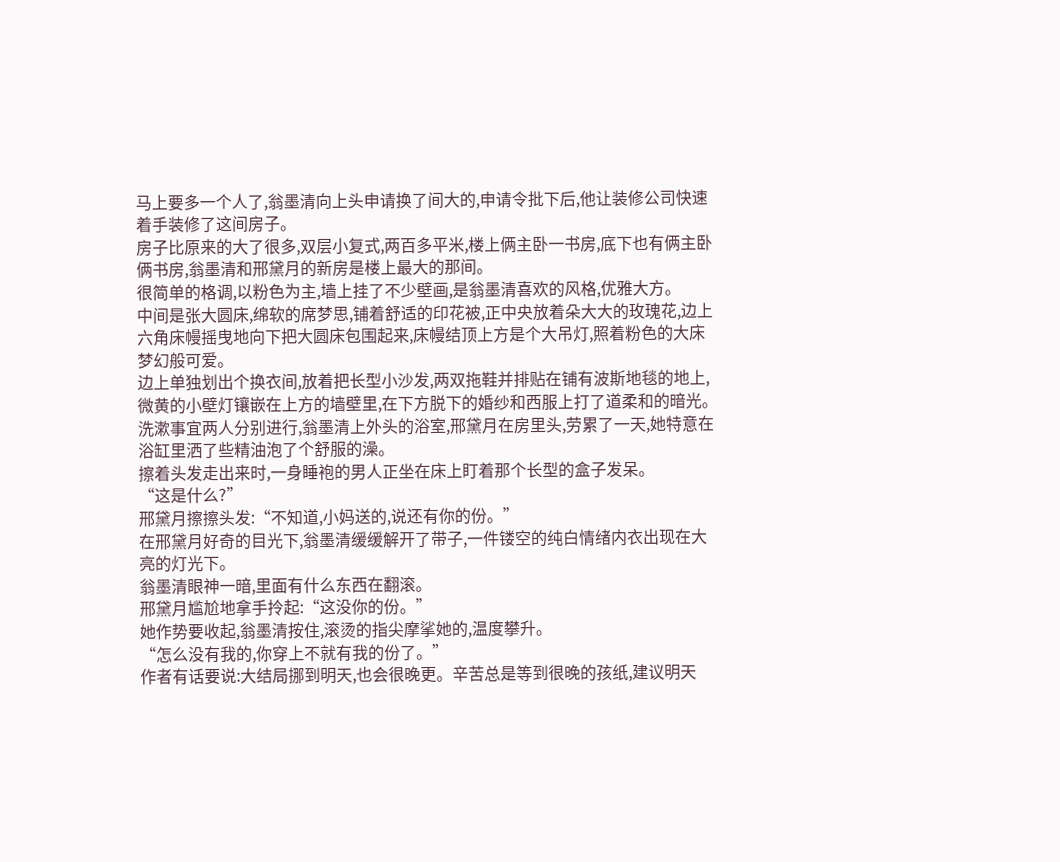马上要多一个人了,翁墨清向上头申请换了间大的,申请令批下后,他让装修公司快速着手装修了这间房子。
房子比原来的大了很多,双层小复式,两百多平米,楼上俩主卧一书房,底下也有俩主卧俩书房,翁墨清和邢黛月的新房是楼上最大的那间。
很简单的格调,以粉色为主,墙上挂了不少壁画,是翁墨清喜欢的风格,优雅大方。
中间是张大圆床,绵软的席梦思,铺着舒适的印花被,正中央放着朵大大的玫瑰花,边上六角床幔摇曳地向下把大圆床包围起来,床幔结顶上方是个大吊灯,照着粉色的大床梦幻般可爱。
边上单独划出个换衣间,放着把长型小沙发,两双拖鞋并排贴在铺有波斯地毯的地上,微黄的小壁灯镶嵌在上方的墙壁里,在下方脱下的婚纱和西服上打了道柔和的暗光。
洗漱事宜两人分别进行,翁墨清上外头的浴室,邢黛月在房里头,劳累了一天,她特意在浴缸里洒了些精油泡了个舒服的澡。
擦着头发走出来时,一身睡袍的男人正坐在床上盯着那个长型的盒子发呆。
“这是什么?”
邢黛月擦擦头发:“不知道,小妈送的,说还有你的份。”
在邢黛月好奇的目光下,翁墨清缓缓解开了带子,一件镂空的纯白情绪内衣出现在大亮的灯光下。
翁墨清眼神一暗,里面有什么东西在翻滚。
邢黛月尴尬地拿手拎起:“这没你的份。”
她作势要收起,翁墨清按住,滚烫的指尖摩挲她的,温度攀升。
“怎么没有我的,你穿上不就有我的份了。”
作者有话要说:大结局挪到明天,也会很晚更。辛苦总是等到很晚的孩纸,建议明天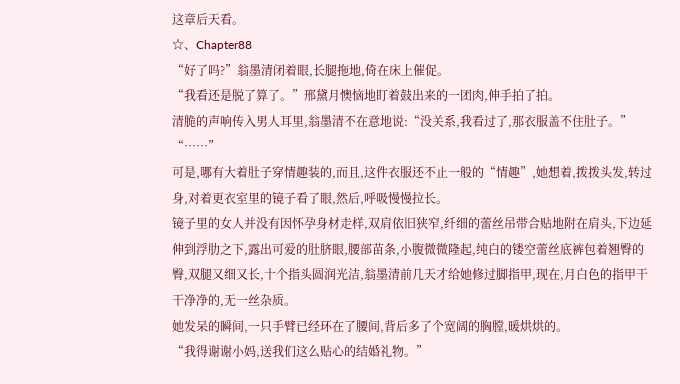这章后天看。
☆、Chapter88
“好了吗?”翁墨清闭着眼,长腿拖地,倚在床上催促。
“我看还是脱了算了。”邢黛月懊恼地盯着鼓出来的一团肉,伸手拍了拍。
清脆的声响传入男人耳里,翁墨清不在意地说:“没关系,我看过了,那衣服盖不住肚子。”
“……”
可是,哪有大着肚子穿情趣装的,而且,这件衣服还不止一般的“情趣”,她想着,拨拨头发,转过身,对着更衣室里的镜子看了眼,然后,呼吸慢慢拉长。
镜子里的女人并没有因怀孕身材走样,双肩依旧狭窄,纤细的蕾丝吊带合贴地附在肩头,下边延伸到浮肋之下,露出可爱的肚脐眼,腰部苗条,小腹微微隆起,纯白的镂空蕾丝底裤包着翘臀的臀,双腿又细又长,十个指头圆润光洁,翁墨清前几天才给她修过脚指甲,现在,月白色的指甲干干净净的,无一丝杂质。
她发呆的瞬间,一只手臂已经环在了腰间,背后多了个宽阔的胸膛,暖烘烘的。
“我得谢谢小妈,送我们这么贴心的结婚礼物。”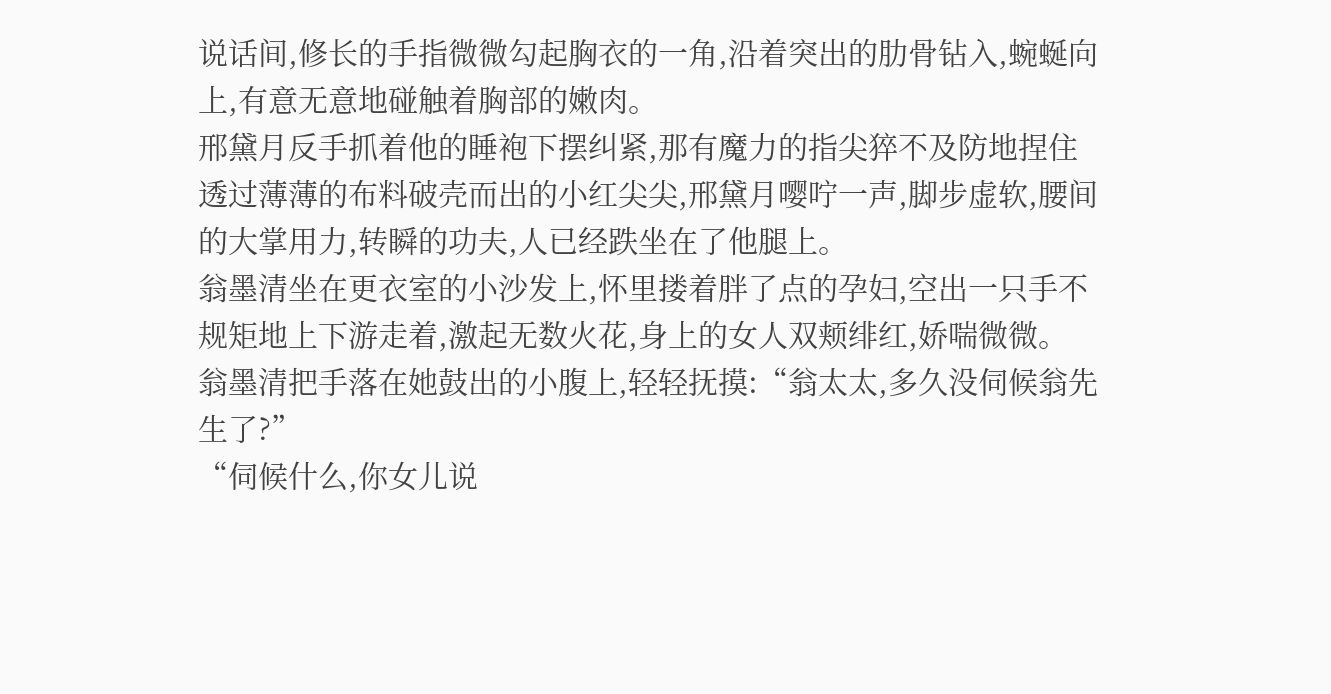说话间,修长的手指微微勾起胸衣的一角,沿着突出的肋骨钻入,蜿蜒向上,有意无意地碰触着胸部的嫩肉。
邢黛月反手抓着他的睡袍下摆纠紧,那有魔力的指尖猝不及防地捏住透过薄薄的布料破壳而出的小红尖尖,邢黛月嘤咛一声,脚步虚软,腰间的大掌用力,转瞬的功夫,人已经跌坐在了他腿上。
翁墨清坐在更衣室的小沙发上,怀里搂着胖了点的孕妇,空出一只手不规矩地上下游走着,激起无数火花,身上的女人双颊绯红,娇喘微微。
翁墨清把手落在她鼓出的小腹上,轻轻抚摸:“翁太太,多久没伺候翁先生了?”
“伺候什么,你女儿说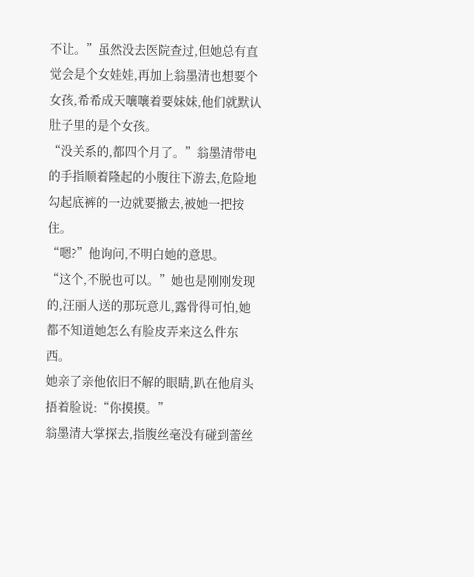不让。”虽然没去医院查过,但她总有直觉会是个女娃娃,再加上翁墨清也想要个女孩,希希成天嚷嚷着要妹妹,他们就默认肚子里的是个女孩。
“没关系的,都四个月了。”翁墨清带电的手指顺着隆起的小腹往下游去,危险地勾起底裤的一边就要撤去,被她一把按住。
“嗯?”他询问,不明白她的意思。
“这个,不脱也可以。”她也是刚刚发现的,汪丽人送的那玩意儿,露骨得可怕,她都不知道她怎么有脸皮弄来这么件东西。
她亲了亲他依旧不解的眼睛,趴在他肩头捂着脸说:“你摸摸。”
翁墨清大掌探去,指腹丝毫没有碰到蕾丝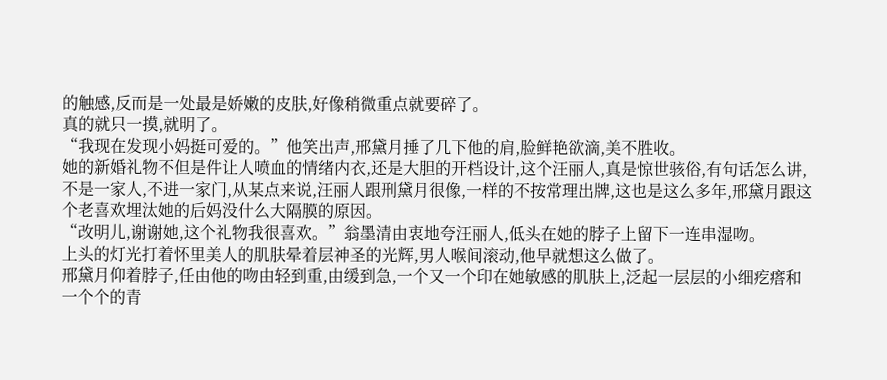的触感,反而是一处最是娇嫩的皮肤,好像稍微重点就要碎了。
真的就只一摸,就明了。
“我现在发现小妈挺可爱的。”他笑出声,邢黛月捶了几下他的肩,脸鲜艳欲滴,美不胜收。
她的新婚礼物不但是件让人喷血的情绪内衣,还是大胆的开档设计,这个汪丽人,真是惊世骇俗,有句话怎么讲,不是一家人,不进一家门,从某点来说,汪丽人跟刑黛月很像,一样的不按常理出牌,这也是这么多年,邢黛月跟这个老喜欢埋汰她的后妈没什么大隔膜的原因。
“改明儿,谢谢她,这个礼物我很喜欢。”翁墨清由衷地夸汪丽人,低头在她的脖子上留下一连串湿吻。
上头的灯光打着怀里美人的肌肤晕着层神圣的光辉,男人喉间滚动,他早就想这么做了。
邢黛月仰着脖子,任由他的吻由轻到重,由缓到急,一个又一个印在她敏感的肌肤上,泛起一层层的小细疙瘩和一个个的青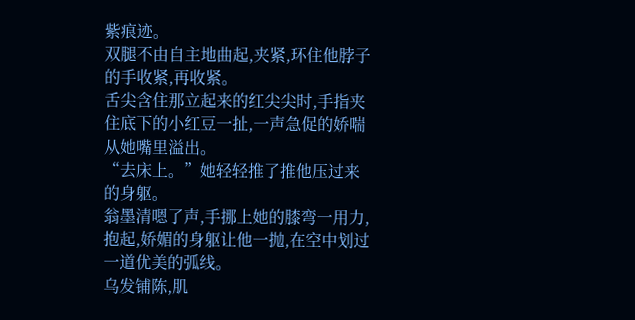紫痕迹。
双腿不由自主地曲起,夹紧,环住他脖子的手收紧,再收紧。
舌尖含住那立起来的红尖尖时,手指夹住底下的小红豆一扯,一声急促的娇喘从她嘴里溢出。
“去床上。”她轻轻推了推他压过来的身躯。
翁墨清嗯了声,手挪上她的膝弯一用力,抱起,娇媚的身躯让他一抛,在空中划过一道优美的弧线。
乌发铺陈,肌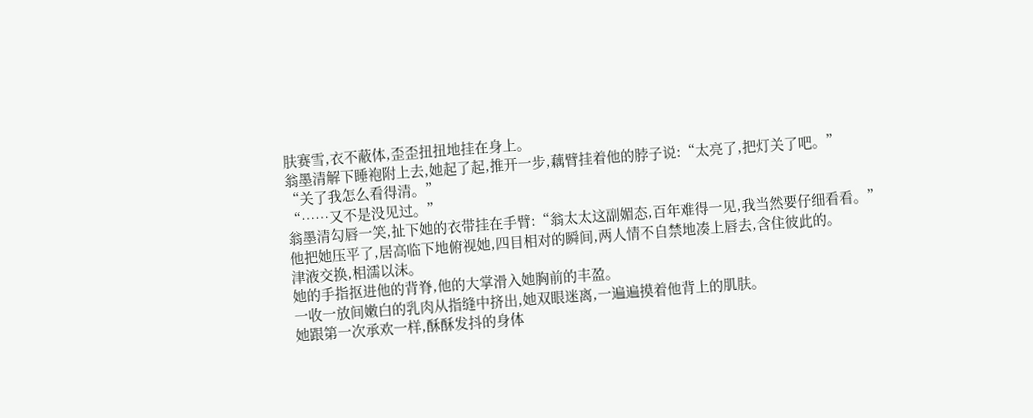肤赛雪,衣不蔽体,歪歪扭扭地挂在身上。
翁墨清解下睡袍附上去,她起了起,推开一步,藕臂挂着他的脖子说:“太亮了,把灯关了吧。”
“关了我怎么看得清。”
“……又不是没见过。”
翁墨清勾唇一笑,扯下她的衣带挂在手臂:“翁太太这副媚态,百年难得一见,我当然要仔细看看。”
他把她压平了,居高临下地俯视她,四目相对的瞬间,两人情不自禁地凑上唇去,含住彼此的。
津液交换,相濡以沫。
她的手指抠进他的背脊,他的大掌滑入她胸前的丰盈。
一收一放间嫩白的乳肉从指缝中挤出,她双眼迷离,一遍遍摸着他背上的肌肤。
她跟第一次承欢一样,酥酥发抖的身体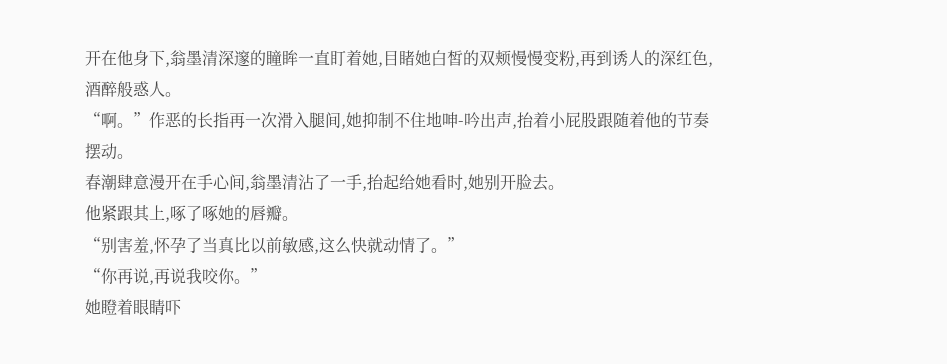开在他身下,翁墨清深邃的瞳眸一直盯着她,目睹她白皙的双颊慢慢变粉,再到诱人的深红色,酒醉般惑人。
“啊。”作恶的长指再一次滑入腿间,她抑制不住地呻-吟出声,抬着小屁股跟随着他的节奏摆动。
春潮肆意漫开在手心间,翁墨清沾了一手,抬起给她看时,她别开脸去。
他紧跟其上,啄了啄她的唇瓣。
“别害羞,怀孕了当真比以前敏感,这么快就动情了。”
“你再说,再说我咬你。”
她瞪着眼睛吓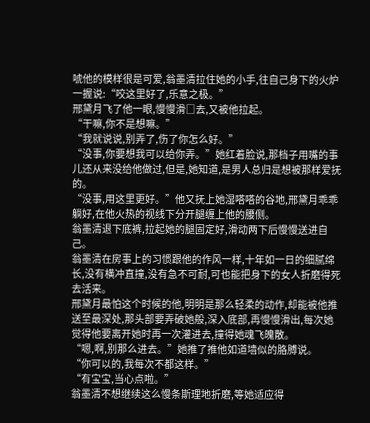唬他的模样很是可爱,翁墨清拉住她的小手,往自己身下的火炉一握说:“咬这里好了,乐意之极。”
邢黛月飞了他一眼,慢慢滑□去,又被他拉起。
“干嘛,你不是想嘛。”
“我就说说,别弄了,伤了你怎么好。”
“没事,你要想我可以给你弄。”她红着脸说,那档子用嘴的事儿还从来没给他做过,但是,她知道,是男人总归是想被那样爱抚的。
“没事,用这里更好。”他又抚上她湿嗒嗒的谷地,邢黛月乖乖躺好,在他火热的视线下分开腿缠上他的腰侧。
翁墨清退下底裤,拉起她的腿固定好,滑动两下后慢慢送进自己。
翁墨清在房事上的习惯跟他的作风一样,十年如一日的细腻绵长,没有横冲直撞,没有急不可耐,可也能把身下的女人折磨得死去活来。
邢黛月最怕这个时候的他,明明是那么轻柔的动作,却能被他推送至最深处,那头部要弄破她般,深入底部,再慢慢滑出,每次她觉得他要离开她时再一次灌进去,撞得她魂飞魄散。
“嗯,啊,别那么进去。”她推了推他如道墙似的胳膊说。
“你可以的,我每次不都这样。”
“有宝宝,当心点啦。”
翁墨清不想继续这么慢条斯理地折磨,等她适应得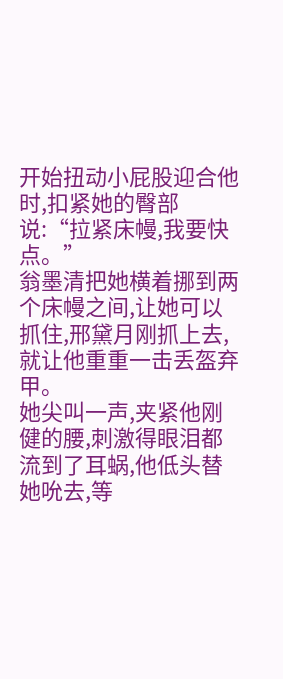开始扭动小屁股迎合他时,扣紧她的臀部说:“拉紧床幔,我要快点。”
翁墨清把她横着挪到两个床幔之间,让她可以抓住,邢黛月刚抓上去,就让他重重一击丢盔弃甲。
她尖叫一声,夹紧他刚健的腰,刺激得眼泪都流到了耳蜗,他低头替她吮去,等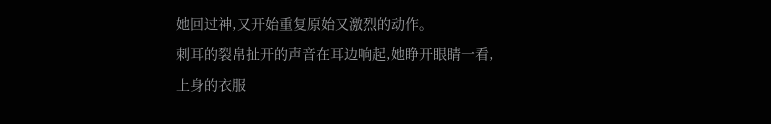她回过神,又开始重复原始又激烈的动作。
刺耳的裂帛扯开的声音在耳边响起,她睁开眼睛一看,上身的衣服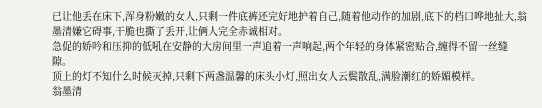已让他丢在床下,浑身粉嫩的女人,只剩一件底裤还完好地护着自己,随着他动作的加剧,底下的档口哗地扯大,翁墨清嫌它碍事,干脆也撕了丢开,让俩人完全赤诚相对。
急促的娇吟和压抑的低吼在安静的大房间里一声追着一声响起,两个年轻的身体紧密贴合,缠得不留一丝缝隙。
顶上的灯不知什么时候灭掉,只剩下两盏温馨的床头小灯,照出女人云鬓散乱,满脸潮红的娇媚模样。
翁墨清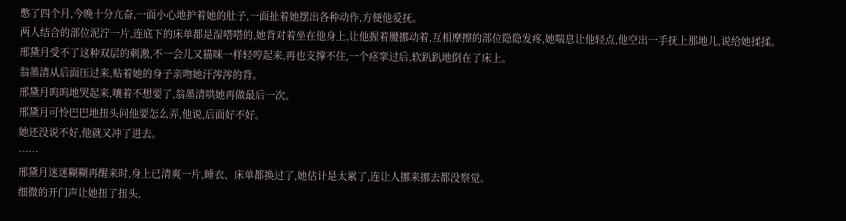憋了四个月,今晚十分亢奋,一面小心地护着她的肚子,一面扯着她摆出各种动作,方便他爱抚。
两人结合的部位泥泞一片,连底下的床单都是湿嗒嗒的,她背对着坐在他身上,让他握着腰挪动着,互相摩擦的部位隐隐发疼,她喘息让他轻点,他空出一手抚上那地儿,说给她揉揉。
邢黛月受不了这种双层的刺激,不一会儿又猫咪一样轻哼起来,再也支撑不住,一个痉挛过后,软趴趴地倒在了床上。
翁墨清从后面压过来,贴着她的身子亲吻她汗涔涔的背。
邢黛月呜呜地哭起来,嚷着不想要了,翁墨清哄她再做最后一次。
邢黛月可怜巴巴地扭头问他要怎么弄,他说,后面好不好。
她还没说不好,他就又冲了进去。
……
邢黛月迷迷糊糊再醒来时,身上已清爽一片,睡衣、床单都换过了,她估计是太累了,连让人挪来挪去都没察觉。
细微的开门声让她扭了扭头,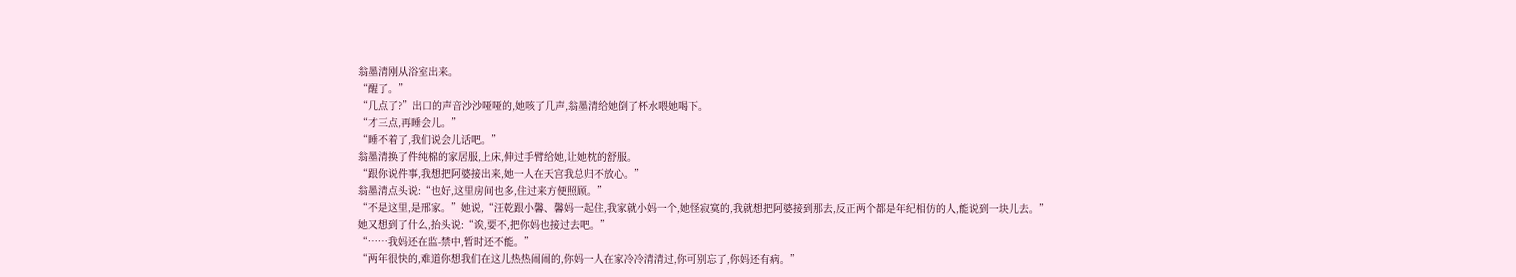翁墨清刚从浴室出来。
“醒了。”
“几点了?”出口的声音沙沙哑哑的,她咳了几声,翁墨清给她倒了杯水喂她喝下。
“才三点,再睡会儿。”
“睡不着了,我们说会儿话吧。”
翁墨清换了件纯棉的家居服,上床,伸过手臂给她,让她枕的舒服。
“跟你说件事,我想把阿婆接出来,她一人在天宫我总归不放心。”
翁墨清点头说:“也好,这里房间也多,住过来方便照顾。”
“不是这里,是邢家。”她说,“汪乾跟小馨、馨妈一起住,我家就小妈一个,她怪寂寞的,我就想把阿婆接到那去,反正两个都是年纪相仿的人,能说到一块儿去。”
她又想到了什么,抬头说:“诶,要不,把你妈也接过去吧。”
“……我妈还在监-禁中,暂时还不能。”
“两年很快的,难道你想我们在这儿热热闹闹的,你妈一人在家冷冷清清过,你可别忘了,你妈还有病。”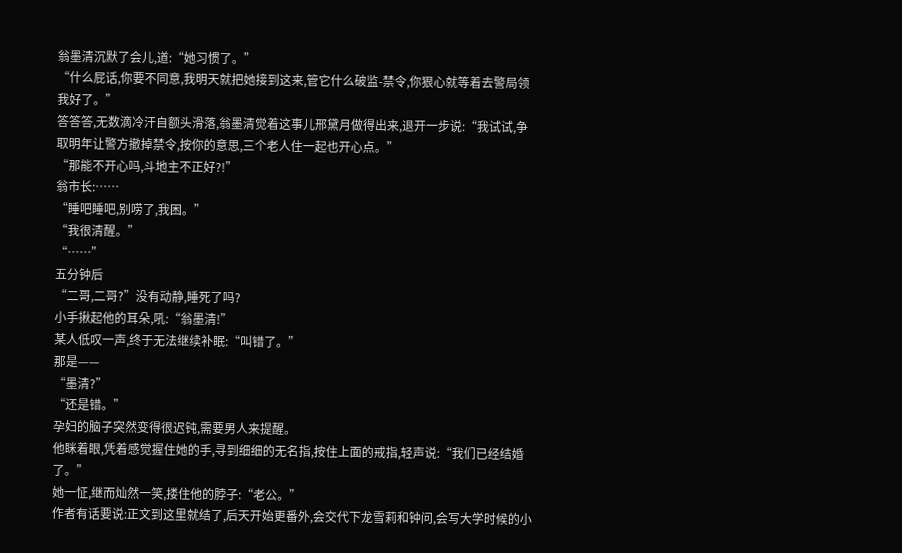翁墨清沉默了会儿,道:“她习惯了。”
“什么屁话,你要不同意,我明天就把她接到这来,管它什么破监-禁令,你狠心就等着去警局领我好了。”
答答答,无数滴冷汗自额头滑落,翁墨清觉着这事儿邢黛月做得出来,退开一步说:“我试试,争取明年让警方撤掉禁令,按你的意思,三个老人住一起也开心点。”
“那能不开心吗,斗地主不正好?!”
翁市长:……
“睡吧睡吧,别唠了,我困。”
“我很清醒。”
“……”
五分钟后
“二哥,二哥?”没有动静,睡死了吗?
小手揪起他的耳朵,吼:“翁墨清!”
某人低叹一声,终于无法继续补眠:“叫错了。”
那是——
“墨清?”
“还是错。”
孕妇的脑子突然变得很迟钝,需要男人来提醒。
他眯着眼,凭着感觉握住她的手,寻到细细的无名指,按住上面的戒指,轻声说:“我们已经结婚了。”
她一怔,继而灿然一笑,搂住他的脖子:“老公。”
作者有话要说:正文到这里就结了,后天开始更番外,会交代下龙雪莉和钟问,会写大学时候的小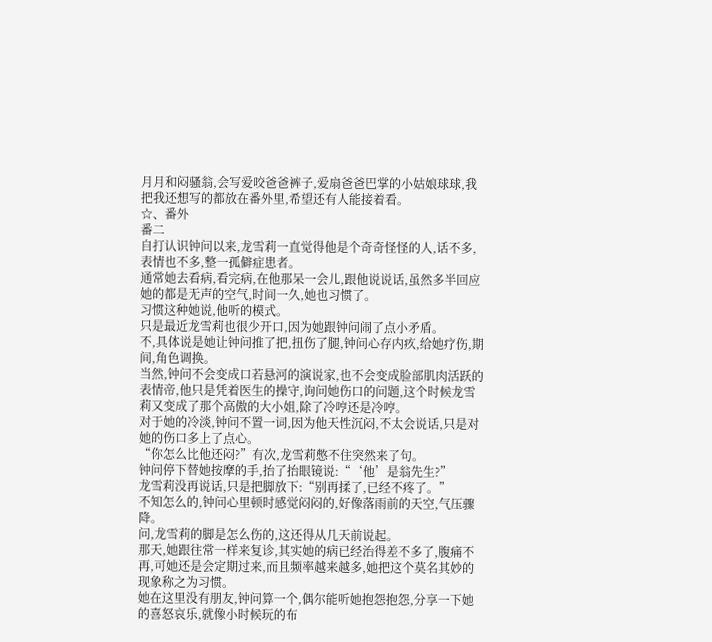月月和闷骚翁,会写爱咬爸爸裤子,爱扇爸爸巴掌的小姑娘球球,我把我还想写的都放在番外里,希望还有人能接着看。
☆、番外
番二
自打认识钟问以来,龙雪莉一直觉得他是个奇奇怪怪的人,话不多,表情也不多,整一孤僻症患者。
通常她去看病,看完病,在他那呆一会儿,跟他说说话,虽然多半回应她的都是无声的空气,时间一久,她也习惯了。
习惯这种她说,他听的模式。
只是最近龙雪莉也很少开口,因为她跟钟问闹了点小矛盾。
不,具体说是她让钟问推了把,扭伤了腿,钟问心存内疚,给她疗伤,期间,角色调换。
当然,钟问不会变成口若悬河的演说家,也不会变成脸部肌肉活跃的表情帝,他只是凭着医生的操守,询问她伤口的问题,这个时候龙雪莉又变成了那个高傲的大小姐,除了冷哼还是冷哼。
对于她的冷淡,钟问不置一词,因为他天性沉闷,不太会说话,只是对她的伤口多上了点心。
“你怎么比他还闷?”有次,龙雪莉憋不住突然来了句。
钟问停下替她按摩的手,抬了抬眼镜说:“‘他’是翁先生?”
龙雪莉没再说话,只是把脚放下:“别再揉了,已经不疼了。”
不知怎么的,钟问心里顿时感觉闷闷的,好像落雨前的天空,气压骤降。
问,龙雪莉的脚是怎么伤的,这还得从几天前说起。
那天,她跟往常一样来复诊,其实她的病已经治得差不多了,腹痛不再,可她还是会定期过来,而且频率越来越多,她把这个莫名其妙的现象称之为习惯。
她在这里没有朋友,钟问算一个,偶尔能听她抱怨抱怨,分享一下她的喜怒哀乐,就像小时候玩的布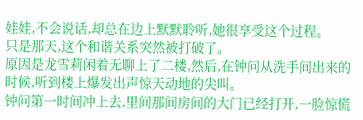娃娃,不会说话,却总在边上默默聆听,她很享受这个过程。
只是那天,这个和谐关系突然被打破了。
原因是龙雪莉闲着无聊上了二楼,然后,在钟问从洗手间出来的时候,听到楼上爆发出声惊天动地的尖叫。
钟问第一时间冲上去,里间那间房间的大门已经打开,一脸惊慌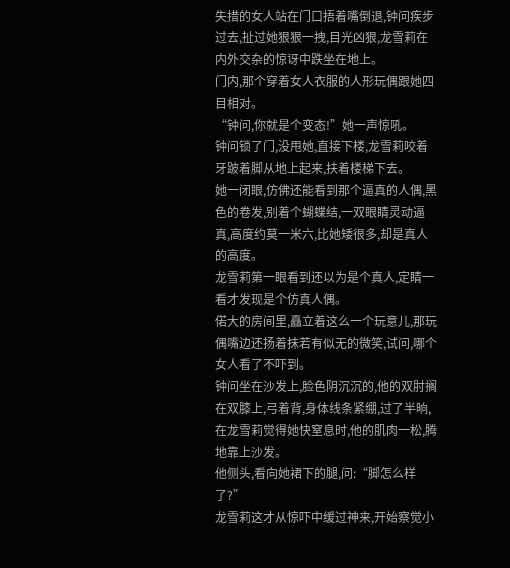失措的女人站在门口捂着嘴倒退,钟问疾步过去,扯过她狠狠一拽,目光凶狠,龙雪莉在内外交杂的惊讶中跌坐在地上。
门内,那个穿着女人衣服的人形玩偶跟她四目相对。
“钟问,你就是个变态!”她一声惊吼。
钟问锁了门,没甩她,直接下楼,龙雪莉咬着牙跛着脚从地上起来,扶着楼梯下去。
她一闭眼,仿佛还能看到那个逼真的人偶,黑色的卷发,别着个蝴蝶结,一双眼睛灵动逼真,高度约莫一米六,比她矮很多,却是真人的高度。
龙雪莉第一眼看到还以为是个真人,定睛一看才发现是个仿真人偶。
偌大的房间里,矗立着这么一个玩意儿,那玩偶嘴边还扬着抹若有似无的微笑,试问,哪个女人看了不吓到。
钟问坐在沙发上,脸色阴沉沉的,他的双肘搁在双膝上,弓着背,身体线条紧绷,过了半晌,在龙雪莉觉得她快窒息时,他的肌肉一松,腾地靠上沙发。
他侧头,看向她裙下的腿,问:“脚怎么样了?”
龙雪莉这才从惊吓中缓过神来,开始察觉小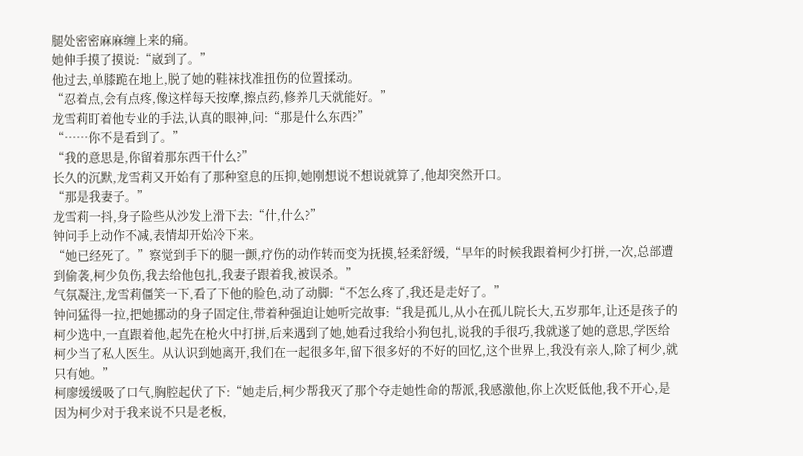腿处密密麻麻缠上来的痛。
她伸手摸了摸说:“崴到了。”
他过去,单膝跪在地上,脱了她的鞋袜找准扭伤的位置揉动。
“忍着点,会有点疼,像这样每天按摩,擦点药,修养几天就能好。”
龙雪莉盯着他专业的手法,认真的眼神,问:“那是什么东西?”
“……你不是看到了。”
“我的意思是,你留着那东西干什么?”
长久的沉默,龙雪莉又开始有了那种窒息的压抑,她刚想说不想说就算了,他却突然开口。
“那是我妻子。”
龙雪莉一抖,身子险些从沙发上滑下去:“什,什么?”
钟问手上动作不减,表情却开始冷下来。
“她已经死了。”察觉到手下的腿一颤,疗伤的动作转而变为抚摸,轻柔舒缓,“早年的时候我跟着柯少打拼,一次,总部遭到偷袭,柯少负伤,我去给他包扎,我妻子跟着我,被误杀。”
气氛凝注,龙雪莉僵笑一下,看了下他的脸色,动了动脚:“不怎么疼了,我还是走好了。”
钟问猛得一拉,把她挪动的身子固定住,带着种强迫让她听完故事:“我是孤儿,从小在孤儿院长大,五岁那年,让还是孩子的柯少选中,一直跟着他,起先在枪火中打拼,后来遇到了她,她看过我给小狗包扎,说我的手很巧,我就遂了她的意思,学医给柯少当了私人医生。从认识到她离开,我们在一起很多年,留下很多好的不好的回忆,这个世界上,我没有亲人,除了柯少,就只有她。”
柯廖缓缓吸了口气,胸腔起伏了下:“她走后,柯少帮我灭了那个夺走她性命的帮派,我感激他,你上次贬低他,我不开心,是因为柯少对于我来说不只是老板,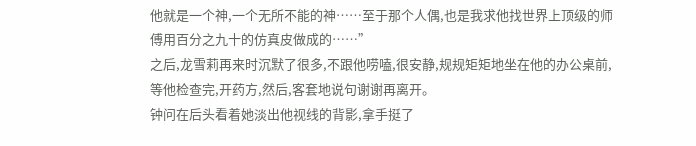他就是一个神,一个无所不能的神……至于那个人偶,也是我求他找世界上顶级的师傅用百分之九十的仿真皮做成的……”
之后,龙雪莉再来时沉默了很多,不跟他唠嗑,很安静,规规矩矩地坐在他的办公桌前,等他检查完,开药方,然后,客套地说句谢谢再离开。
钟问在后头看着她淡出他视线的背影,拿手挺了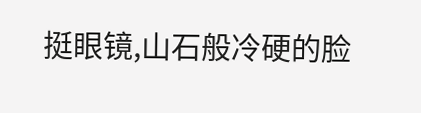挺眼镜,山石般冷硬的脸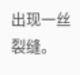出现一丝裂缝。